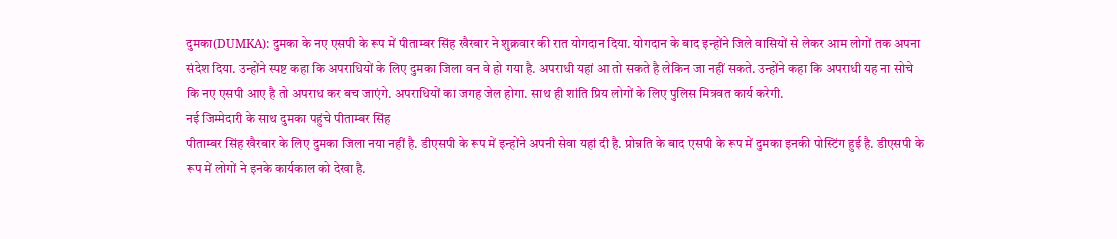दुमका(DUMKA): दुमका के नए एसपी के रूप में पीताम्बर सिंह खैरबार ने शुक्रवार की रात योगदान दिया. योगदान के बाद इन्होंने जिले वासियों से लेकर आम लोगों तक अपना संदेश दिया. उन्होंने स्पष्ट कहा कि अपराधियों के लिए दुमका जिला वन वे हो गया है. अपराधी यहां आ तो सकते है लेकिन जा नहीं सकते. उन्होंने कहा कि अपराधी यह ना सोचे कि नए एसपी आए है तो अपराध कर बच जाएंगे. अपराधियों का जगह जेल होगा. साथ ही शांति प्रिय लोगों के लिए पुलिस मित्रवत कार्य करेगी.
नई जिम्मेदारी के साथ दुमका पहुंचे पीताम्बर सिंह
पीताम्बर सिंह खैरबार के लिए दुमका जिला नया नहीं है. डीएसपी के रूप में इन्होंने अपनी सेवा यहां दी है. प्रोन्नति के बाद एसपी के रूप में दुमका इनकी पोस्टिंग हुई है. डीएसपी के रूप में लोगों ने इनके कार्यकाल को देखा है.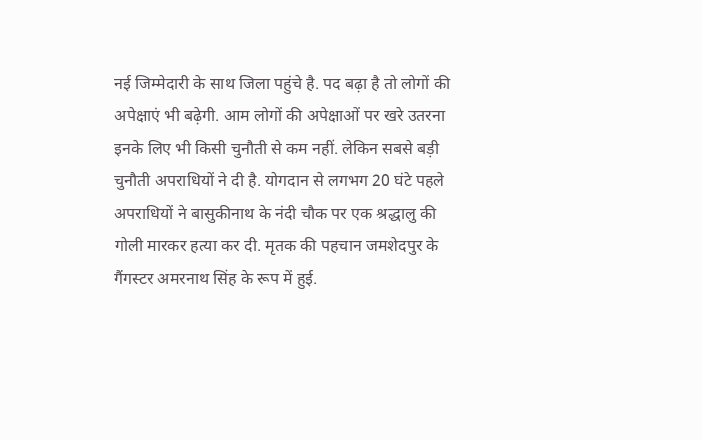नई जिम्मेदारी के साथ जिला पहुंचे है. पद बढ़ा है तो लोगों की अपेक्षाएं भी बढ़ेगी. आम लोगों की अपेक्षाओं पर खरे उतरना इनके लिए भी किसी चुनौती से कम नहीं. लेकिन सबसे बड़ी चुनौती अपराधियों ने दी है. योगदान से लगभग 20 घंटे पहले अपराधियों ने बासुकीनाथ के नंदी चौक पर एक श्रद्धालु की गोली मारकर हत्या कर दी. मृतक की पहचान जमशेदपुर के गैंगस्टर अमरनाथ सिंह के रूप में हुई.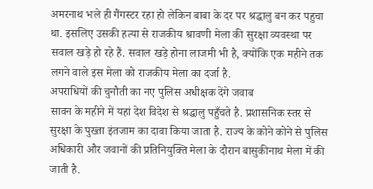अमरनाथ भले ही गैंगस्टर रहा हो लेकिन बाबा के दर पर श्रद्धालु बन कर पहुचा था. इसलिए उसकी हत्या से राजकीय श्रावणी मेला की सुरक्षा व्यवस्था पर सवाल खड़े हो रहे हैं. सवाल खड़े होना लाजमी भी है, क्योंकि एक महीने तक लगने वाले इस मेला को राजकीय मेला का दर्जा है.
अपराधियों की चुनौती का नए पुलिस अधीक्षक देंगे जवाब
सावन के महीने में यहां देश विदेश से श्रद्धालु पहुँचते है. प्रशासनिक स्तर से सुरक्षा के पुख्ता इंतजाम का दावा किया जाता है. राज्य के कोने कोने से पुलिस अधिकारी और जवानों की प्रतिनियुक्ति मेला के दौरान बासुकीनाथ मेला में की जाती है.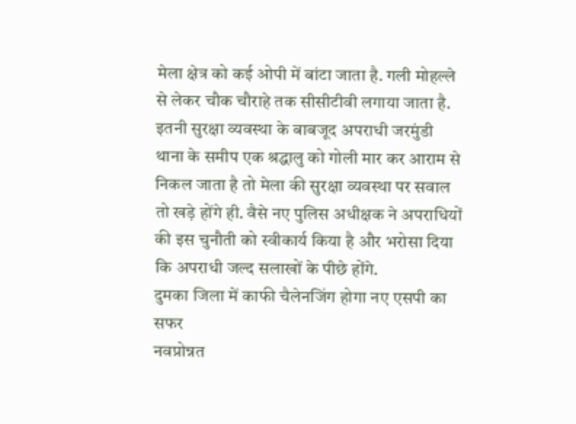मेला क्षेत्र को कई ओपी में बांटा जाता है. गली मोहल्ले से लेकर चौक चौराहे तक सीसीटीवी लगाया जाता है. इतनी सुरक्षा व्यवस्था के बाबजूद अपराधी जरमुंडी थाना के समीप एक श्रद्धालु को गोली मार कर आराम से निकल जाता है तो मेला की सुरक्षा व्यवस्था पर सवाल तो खड़े होंगे ही. वैसे नए पुलिस अधीक्षक ने अपराधियों की इस चुनौती को स्वीकार्य किया है और भरोसा दिया कि अपराधी जल्द सलाखों के पीछे होंगे.
दुमका जिला में काफी चैलेनजिंग होगा नए एसपी का सफर
नवप्रोन्नत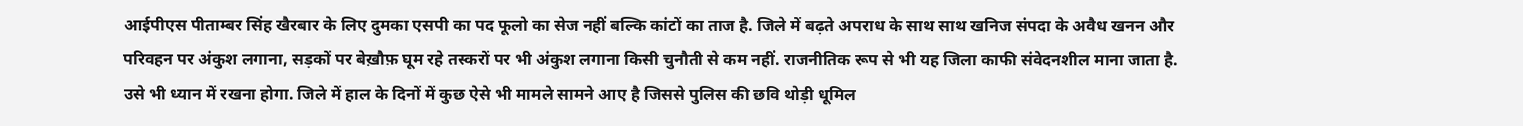आईपीएस पीताम्बर सिंह खैरबार के लिए दुमका एसपी का पद फूलो का सेज नहीं बल्कि कांटों का ताज है. जिले में बढ़ते अपराध के साथ साथ खनिज संपदा के अवैध खनन और परिवहन पर अंकुश लगाना, सड़कों पर बेख़ौफ़ घूम रहे तस्करों पर भी अंकुश लगाना किसी चुनौती से कम नहीं. राजनीतिक रूप से भी यह जिला काफी संवेदनशील माना जाता है. उसे भी ध्यान में रखना होगा. जिले में हाल के दिनों में कुछ ऐसे भी मामले सामने आए है जिससे पुलिस की छवि थोड़ी धूमिल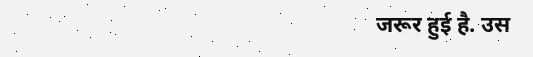जरूर हुई है. उस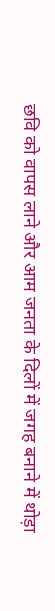छवि को वापस लाने और आम जनता के दिलों में जगह बनाने में थोड़ा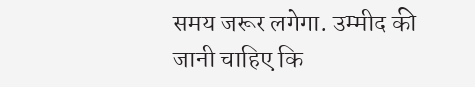समय जरूर लगेगा. उम्मीद की जानी चाहिए कि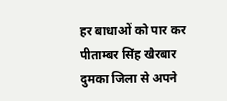हर बाधाओं को पार कर पीताम्बर सिंह खैरबार दुमका जिला से अपने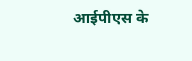आईपीएस के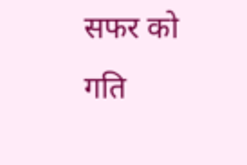सफर को गति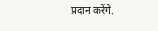प्रदान करेंगे.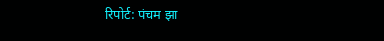रिपोर्ट: पंचम झा